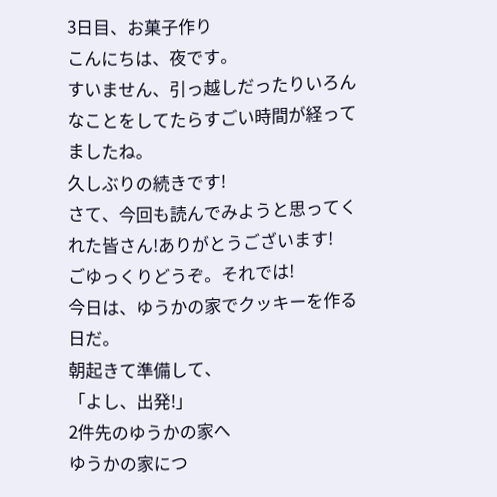3日目、お菓子作り
こんにちは、夜です。
すいません、引っ越しだったりいろんなことをしてたらすごい時間が経ってましたね。
久しぶりの続きです!
さて、今回も読んでみようと思ってくれた皆さん!ありがとうございます!
ごゆっくりどうぞ。それでは!
今日は、ゆうかの家でクッキーを作る日だ。
朝起きて準備して、
「よし、出発!」
2件先のゆうかの家へ
ゆうかの家につ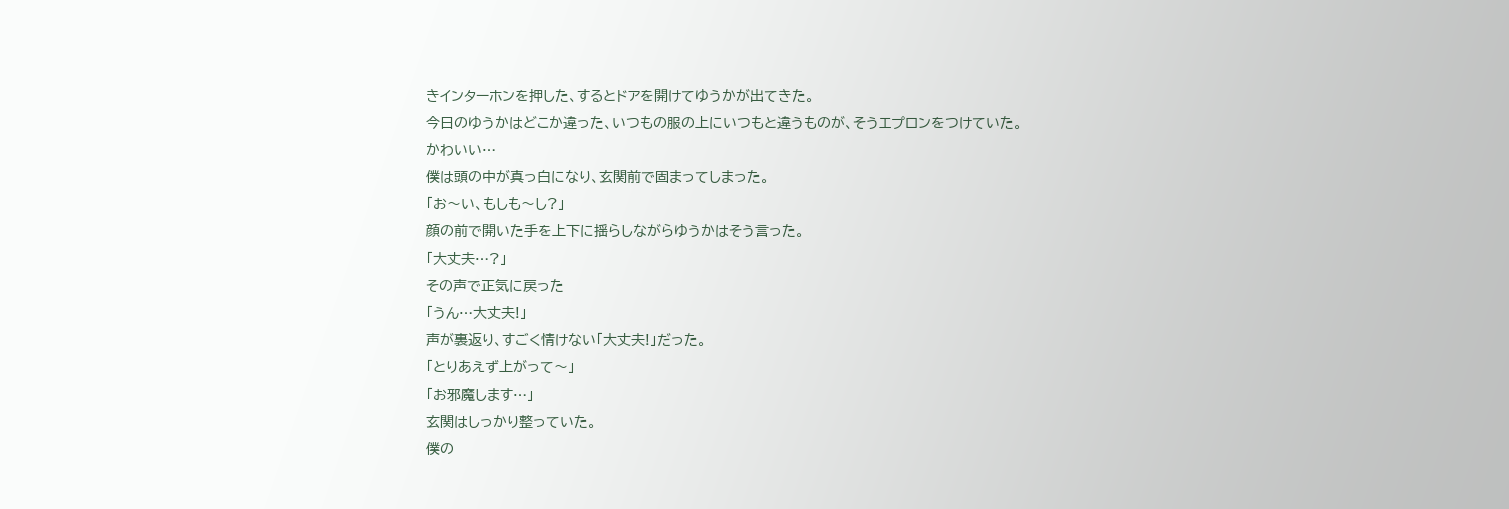きインターホンを押した、するとドアを開けてゆうかが出てきた。
今日のゆうかはどこか違った、いつもの服の上にいつもと違うものが、そうエプロンをつけていた。
かわいい…
僕は頭の中が真っ白になり、玄関前で固まってしまった。
「お〜い、もしも〜し?」
顔の前で開いた手を上下に揺らしながらゆうかはそう言った。
「大丈夫…?」
その声で正気に戻った
「うん…大丈夫!」
声が裏返り、すごく情けない「大丈夫!」だった。
「とりあえず上がって〜」
「お邪魔します…」
玄関はしっかり整っていた。
僕の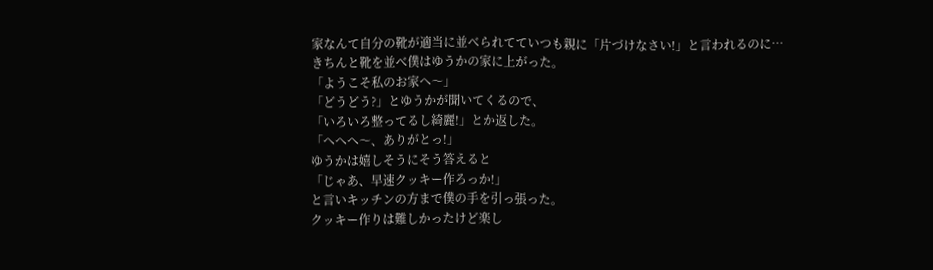家なんて自分の靴が適当に並べられてていつも親に「片づけなさい!」と言われるのに…
きちんと靴を並べ僕はゆうかの家に上がった。
「ようこそ私のお家へ〜」
「どうどう?」とゆうかが聞いてくるので、
「いろいろ整ってるし綺麗!」とか返した。
「へへへ〜、ありがとっ!」
ゆうかは嬉しそうにそう答えると
「じゃあ、早速クッキー作ろっか!」
と言いキッチンの方まで僕の手を引っ張った。
クッキー作りは難しかったけど楽し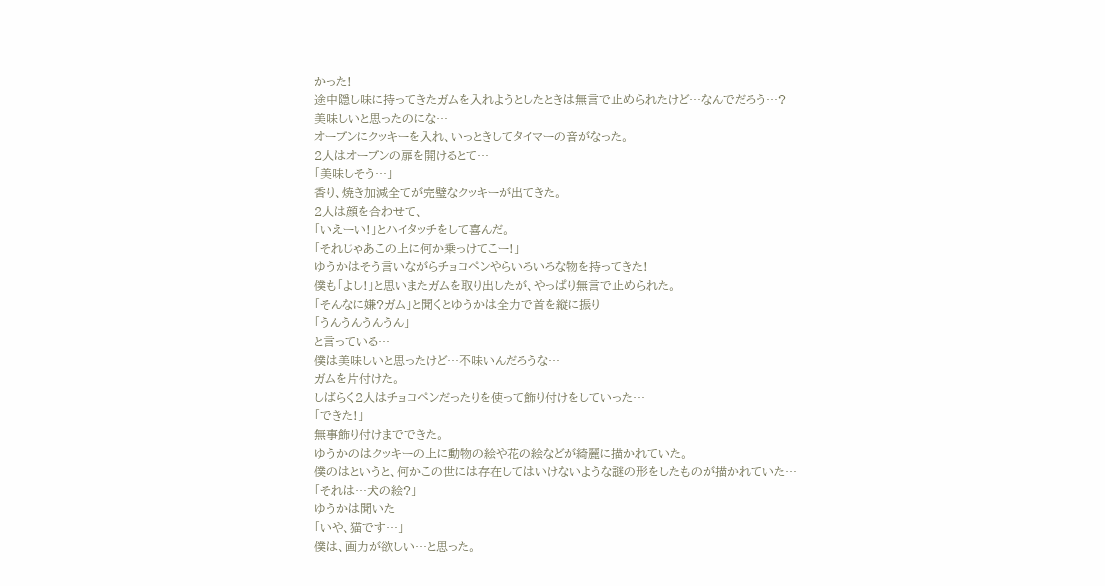かった!
途中隠し味に持ってきたガムを入れようとしたときは無言で止められたけど…なんでだろう…?
美味しいと思ったのにな…
オーブンにクッキーを入れ、いっときしてタイマーの音がなった。
2人はオーブンの扉を開けるとて…
「美味しそう…」
香り、焼き加減全てが完璧なクッキーが出てきた。
2人は顔を合わせて、
「いえーい!」とハイタッチをして喜んだ。
「それじゃあこの上に何か乗っけてこー!」
ゆうかはそう言いながらチョコペンやらいろいろな物を持ってきた!
僕も「よし!」と思いまたガムを取り出したが、やっぱり無言で止められた。
「そんなに嫌?ガム」と聞くとゆうかは全力で首を縦に振り
「うんうんうんうん」
と言っている…
僕は美味しいと思ったけど…不味いんだろうな…
ガムを片付けた。
しばらく2人はチョコペンだったりを使って飾り付けをしていった…
「できた!」
無事飾り付けまでできた。
ゆうかのはクッキーの上に動物の絵や花の絵などが綺麗に描かれていた。
僕のはというと、何かこの世には存在してはいけないような謎の形をしたものが描かれていた…
「それは…犬の絵?」
ゆうかは聞いた
「いや、猫です…」
僕は、画力が欲しい…と思った。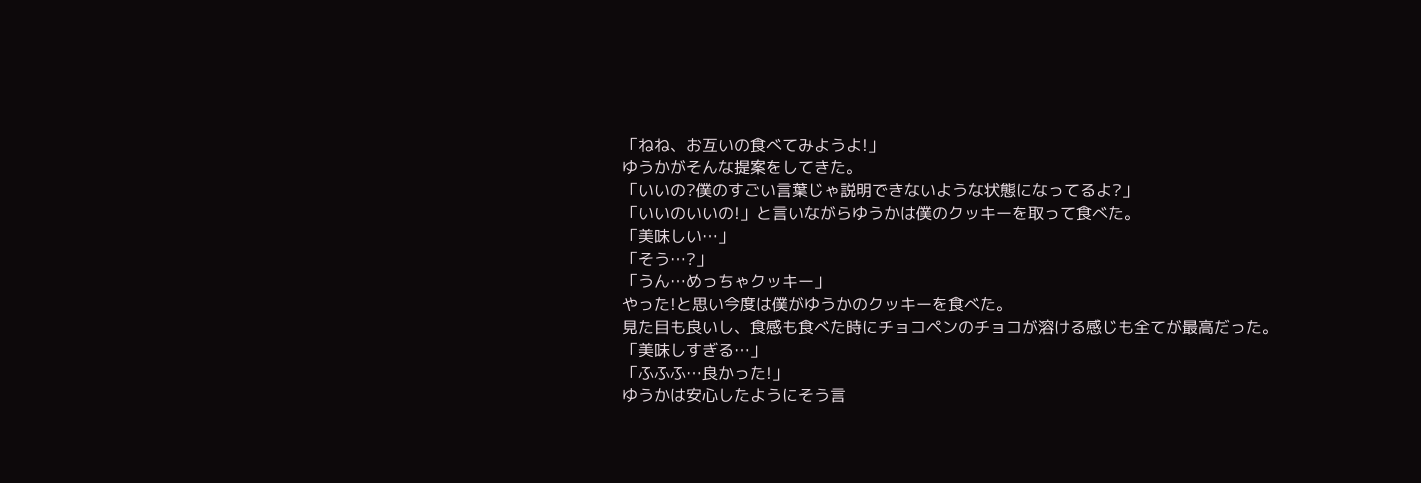「ねね、お互いの食べてみようよ!」
ゆうかがそんな提案をしてきた。
「いいの?僕のすごい言葉じゃ説明できないような状態になってるよ?」
「いいのいいの!」と言いながらゆうかは僕のクッキーを取って食べた。
「美味しい…」
「そう…?」
「うん…めっちゃクッキー」
やった!と思い今度は僕がゆうかのクッキーを食べた。
見た目も良いし、食感も食べた時にチョコペンのチョコが溶ける感じも全てが最高だった。
「美味しすぎる…」
「ふふふ…良かった!」
ゆうかは安心したようにそう言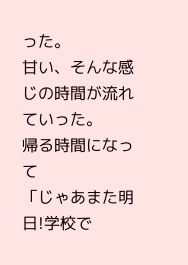った。
甘い、そんな感じの時間が流れていった。
帰る時間になって
「じゃあまた明日!学校で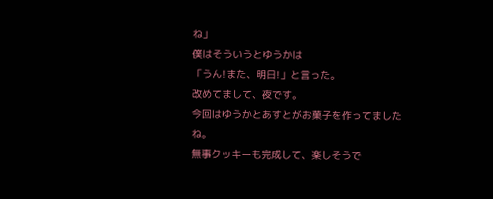ね」
僕はそういうとゆうかは
「うん!また、明日!」と言った。
改めてまして、夜です。
今回はゆうかとあすとがお菓子を作ってましたね。
無事クッキーも完成して、楽しそうで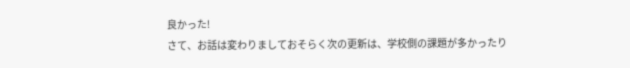良かった!
さて、お話は変わりましておそらく次の更新は、学校側の課題が多かったり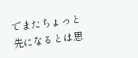でまたちょっと先になるとは思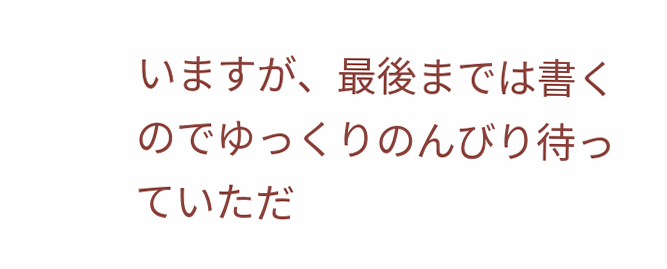いますが、最後までは書くのでゆっくりのんびり待っていただ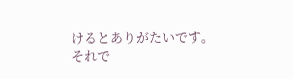けるとありがたいです。
それで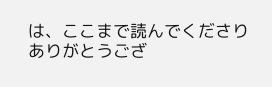は、ここまで読んでくださりありがとうござ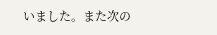いました。また次の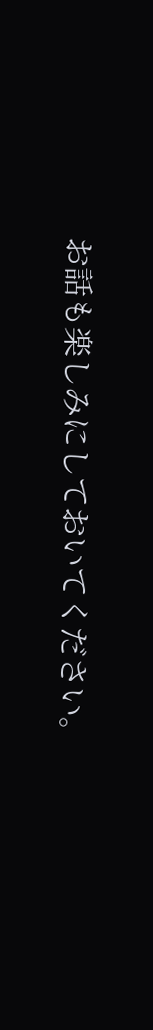お話も楽しみにしておいてください。